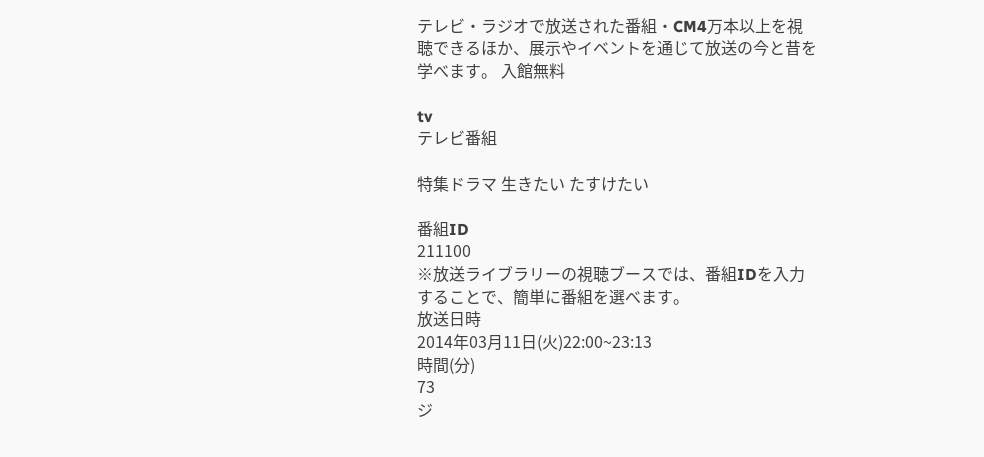テレビ・ラジオで放送された番組・CM4万本以上を視聴できるほか、展示やイベントを通じて放送の今と昔を学べます。 入館無料

tv
テレビ番組

特集ドラマ 生きたい たすけたい

番組ID
211100
※放送ライブラリーの視聴ブースでは、番組IDを入力することで、簡単に番組を選べます。
放送日時
2014年03月11日(火)22:00~23:13
時間(分)
73
ジ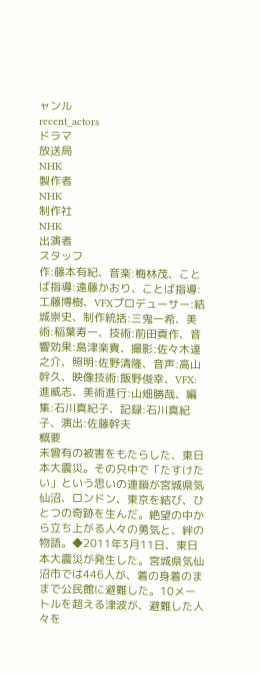ャンル
recent_actors
ドラマ
放送局
NHK
製作者
NHK
制作社
NHK
出演者
スタッフ
作:藤本有紀、音楽:梅林茂、ことば指導:遠藤かおり、ことば指導:工藤博樹、VFXプロデューサー:結城崇史、制作統括:三鬼一希、美術:稲葉寿一、技術:前田貢作、音響効果:島津楽貴、撮影:佐々木達之介、照明:佐野清隆、音声:高山幹久、映像技術:飯野俊幸、VFX:進威志、美術進行:山畑勝哉、編集:石川真紀子、記録:石川真紀子、演出:佐藤幹夫
概要
未曾有の被害をもたらした、東日本大震災。その只中で「たすけたい」という思いの連鎖が宮城県気仙沼、ロンドン、東京を結び、ひとつの奇跡を生んだ。絶望の中から立ち上がる人々の勇気と、絆の物語。◆2011年3月11日、東日本大震災が発生した。宮城県気仙沼市では446人が、着の身着のままで公民館に避難した。10メートルを超える津波が、避難した人々を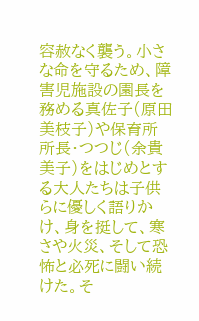容赦なく襲う。小さな命を守るため、障害児施設の園長を務める真佐子(原田美枝子)や保育所所長・つつじ(余貴美子)をはじめとする大人たちは子供らに優しく語りかけ、身を挺して、寒さや火災、そして恐怖と必死に闘い続けた。そ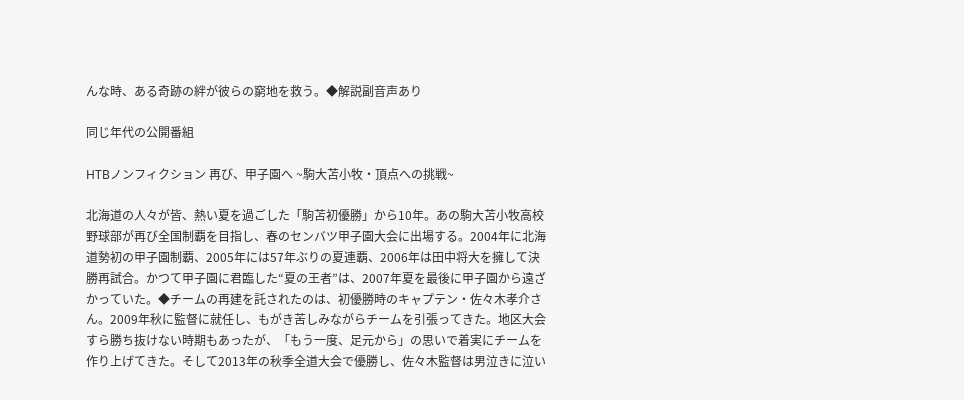んな時、ある奇跡の絆が彼らの窮地を救う。◆解説副音声あり

同じ年代の公開番組

HTBノンフィクション 再び、甲子園へ ~駒大苫小牧・頂点への挑戦~

北海道の人々が皆、熱い夏を過ごした「駒苫初優勝」から10年。あの駒大苫小牧高校野球部が再び全国制覇を目指し、春のセンバツ甲子園大会に出場する。2004年に北海道勢初の甲子園制覇、2005年には57年ぶりの夏連覇、2006年は田中将大を擁して決勝再試合。かつて甲子園に君臨した“夏の王者”は、2007年夏を最後に甲子園から遠ざかっていた。◆チームの再建を託されたのは、初優勝時のキャプテン・佐々木孝介さん。2009年秋に監督に就任し、もがき苦しみながらチームを引張ってきた。地区大会すら勝ち抜けない時期もあったが、「もう一度、足元から」の思いで着実にチームを作り上げてきた。そして2013年の秋季全道大会で優勝し、佐々木監督は男泣きに泣い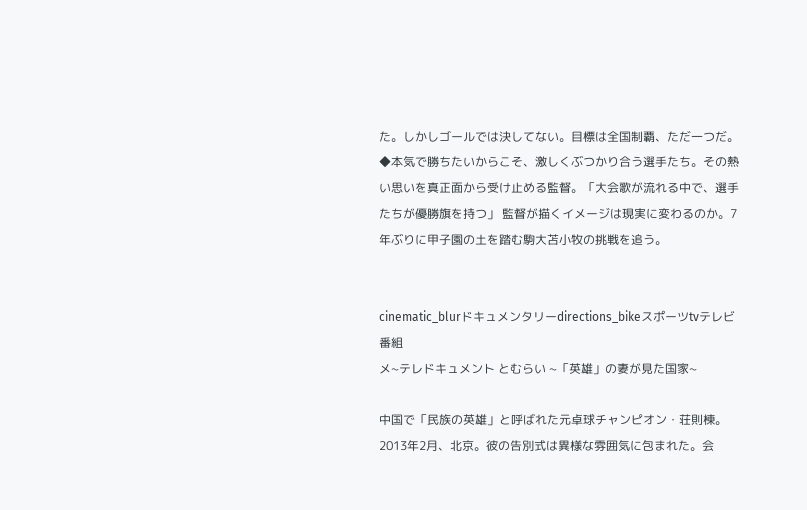た。しかしゴールでは決してない。目標は全国制覇、ただ一つだ。◆本気で勝ちたいからこそ、激しくぶつかり合う選手たち。その熱い思いを真正面から受け止める監督。「大会歌が流れる中で、選手たちが優勝旗を持つ」 監督が描くイメージは現実に変わるのか。7年ぶりに甲子園の土を踏む駒大苫小牧の挑戦を追う。


cinematic_blurドキュメンタリーdirections_bikeスポーツtvテレビ番組
メ~テレドキュメント とむらい ~「英雄」の妻が見た国家~

中国で「民族の英雄」と呼ばれた元卓球チャンピオン・荘則棟。2013年2月、北京。彼の告別式は異様な雰囲気に包まれた。会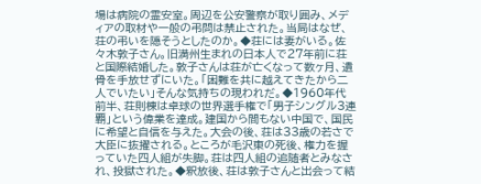場は病院の霊安室。周辺を公安警察が取り囲み、メディアの取材や一般の弔問は禁止された。当局はなぜ、荘の弔いを隠そうとしたのか。◆荘には妻がいる。佐々木敦子さん。旧満州生まれの日本人で27年前に荘と国際結婚した。敦子さんは荘が亡くなって数ヶ月、遺骨を手放せずにいた。「困難を共に越えてきたから二人でいたい」そんな気持ちの現われだ。◆1960年代前半、荘則棟は卓球の世界選手権で「男子シングル3連覇」という偉業を達成。建国から間もない中国で、国民に希望と自信を与えた。大会の後、荘は33歳の若さで大臣に抜擢される。ところが毛沢東の死後、権力を握っていた四人組が失脚。荘は四人組の追随者とみなされ、投獄された。◆釈放後、荘は敦子さんと出会って結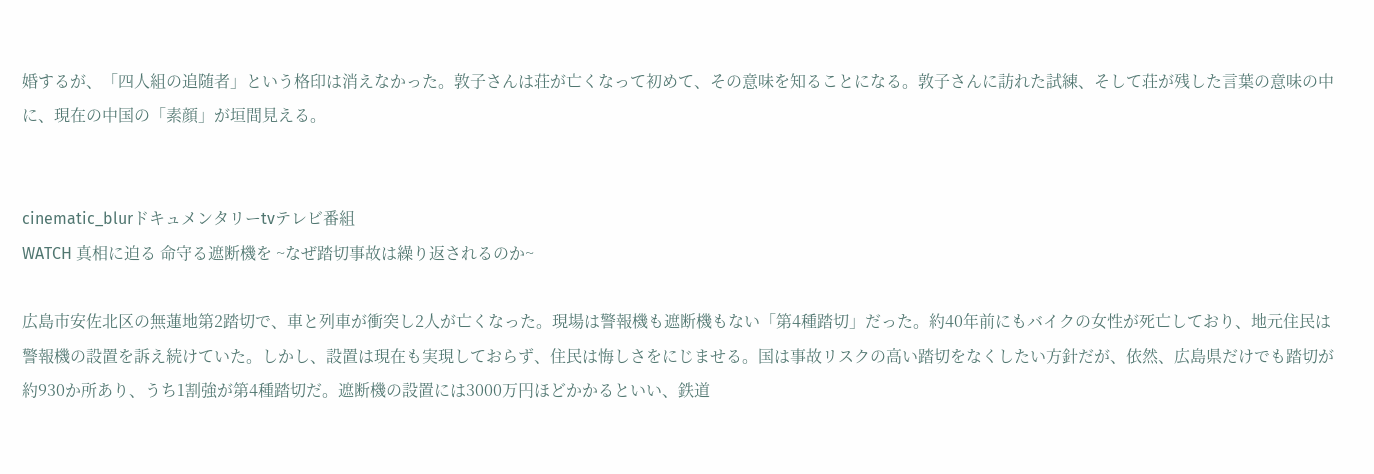婚するが、「四人組の追随者」という格印は消えなかった。敦子さんは荘が亡くなって初めて、その意味を知ることになる。敦子さんに訪れた試練、そして荘が残した言葉の意味の中に、現在の中国の「素顔」が垣間見える。


cinematic_blurドキュメンタリーtvテレビ番組
WATCH 真相に迫る 命守る遮断機を ~なぜ踏切事故は繰り返されるのか~

広島市安佐北区の無蓮地第2踏切で、車と列車が衝突し2人が亡くなった。現場は警報機も遮断機もない「第4種踏切」だった。約40年前にもバイクの女性が死亡しており、地元住民は警報機の設置を訴え続けていた。しかし、設置は現在も実現しておらず、住民は悔しさをにじませる。国は事故リスクの高い踏切をなくしたい方針だが、依然、広島県だけでも踏切が約930か所あり、うち1割強が第4種踏切だ。遮断機の設置には3000万円ほどかかるといい、鉄道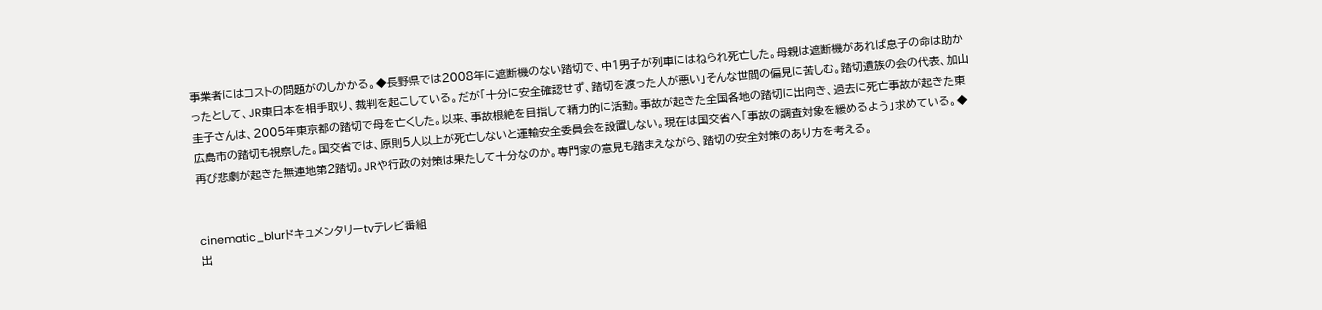事業者にはコストの問題がのしかかる。◆長野県では2008年に遮断機のない踏切で、中1男子が列車にはねられ死亡した。母親は遮断機があれば息子の命は助かったとして、JR東日本を相手取り、裁判を起こしている。だが「十分に安全確認せず、踏切を渡った人が悪い」そんな世間の偏見に苦しむ。踏切遺族の会の代表、加山圭子さんは、2005年東京都の踏切で母を亡くした。以来、事故根絶を目指して精力的に活動。事故が起きた全国各地の踏切に出向き、過去に死亡事故が起きた東広島市の踏切も視察した。国交省では、原則5人以上が死亡しないと運輸安全委員会を設置しない。現在は国交省へ「事故の調査対象を緩めるよう」求めている。◆再び悲劇が起きた無連地第2踏切。JRや行政の対策は果たして十分なのか。専門家の意見も踏まえながら、踏切の安全対策のあり方を考える。


cinematic_blurドキュメンタリーtvテレビ番組
出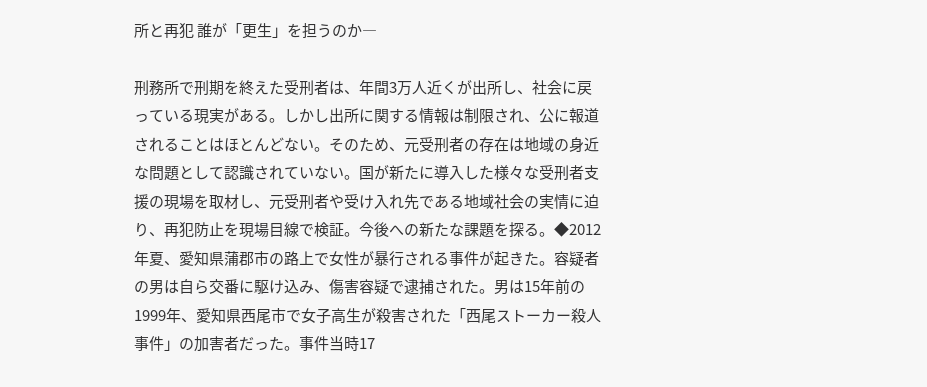所と再犯 誰が「更生」を担うのか―

刑務所で刑期を終えた受刑者は、年間3万人近くが出所し、社会に戻っている現実がある。しかし出所に関する情報は制限され、公に報道されることはほとんどない。そのため、元受刑者の存在は地域の身近な問題として認識されていない。国が新たに導入した様々な受刑者支援の現場を取材し、元受刑者や受け入れ先である地域社会の実情に迫り、再犯防止を現場目線で検証。今後への新たな課題を探る。◆2012年夏、愛知県蒲郡市の路上で女性が暴行される事件が起きた。容疑者の男は自ら交番に駆け込み、傷害容疑で逮捕された。男は15年前の1999年、愛知県西尾市で女子高生が殺害された「西尾ストーカー殺人事件」の加害者だった。事件当時17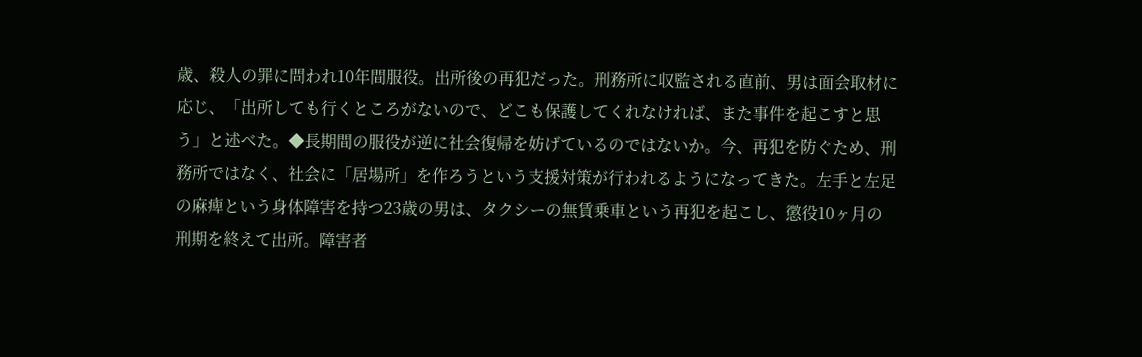歳、殺人の罪に問われ10年間服役。出所後の再犯だった。刑務所に収監される直前、男は面会取材に応じ、「出所しても行くところがないので、どこも保護してくれなければ、また事件を起こすと思う」と述べた。◆長期間の服役が逆に社会復帰を妨げているのではないか。今、再犯を防ぐため、刑務所ではなく、社会に「居場所」を作ろうという支援対策が行われるようになってきた。左手と左足の麻痺という身体障害を持つ23歳の男は、タクシーの無賃乗車という再犯を起こし、懲役10ヶ月の刑期を終えて出所。障害者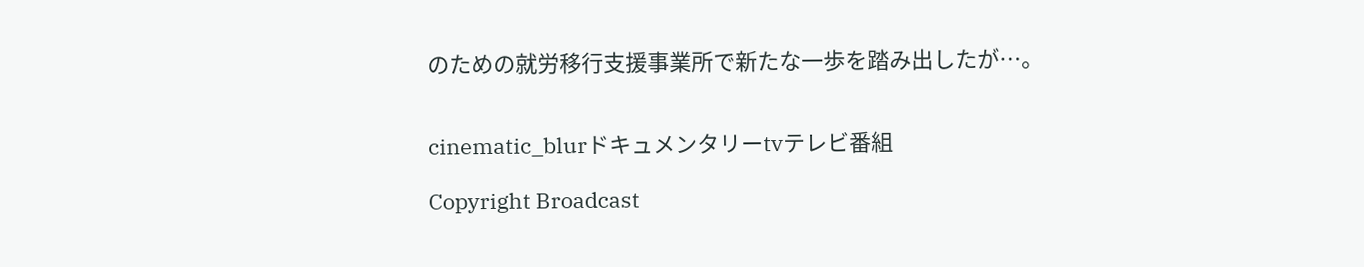のための就労移行支援事業所で新たな一歩を踏み出したが…。


cinematic_blurドキュメンタリーtvテレビ番組

Copyright Broadcast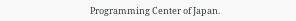Programming Center of Japan.